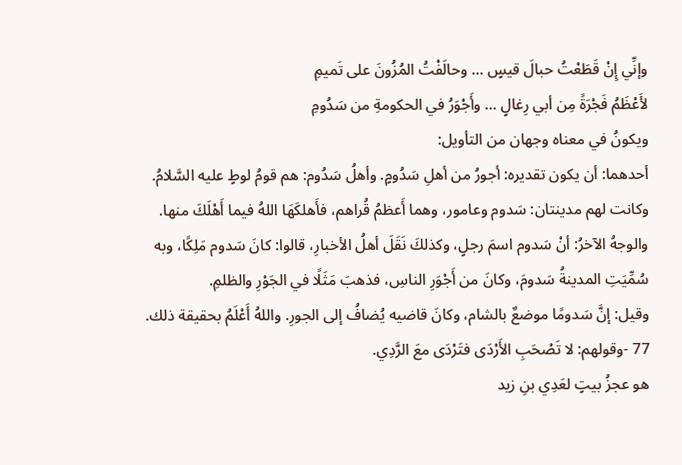وإنِّي إِنْ قَطَعْتُ حبالَ قيسٍ ... وحالَفْتُ المُزُونَ على تَميمِ
لأَعْظَمُ فَجْرَةً مِن أبي رِغالٍ ... وأَجْوَرُ في الحكومةِ من سَدُومِ
ويكونُ في معناه وجهان من التأويل:
أحدهما: أن يكون تقديره: أجورُ من أهلِ سَدُومٍ. وأهلُ سَدُوم: هم قومُ لوطٍ عليه السَّلامُ. وكانت لهم مدينتان: سَدوم وعامور، وهما أَعظمُ قُراهم، فأَهلكَهَا اللهُ فيما أَهْلَكَ منها.
والوجهُ الآخرُ: أنْ سَدوم اسمَ رجلٍ، وكذلكَ نَقَلَ أهلُ الأخبارِ، قالوا: كانَ سَدوم مَلِكًا، وبه سُمِّيَتِ المدينةُ سَدومَ، وكانَ من أَجْوَرِ الناسِ، فذهبَ مَثَلًا في الجَوْرِ والظلمِ.
وقيل: إنَّ سَدومًا موضعٌ بالشام، وكانَ قاضيه يُضافُ إلى الجورِ. واللهُ أَعْلَمُ بحقيقة ذلك.
77 -وقولهم: لا تَصْحَبِ الأَرْدَى فتَرْدَى معَ الرَّدِي.
هو عجزُ بيتٍ لعَدِي بنِ زيد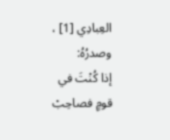العِبادِي [1] ، وصدرُهُ:
إذا كُنْتَ في قومٍ فصاحِبْ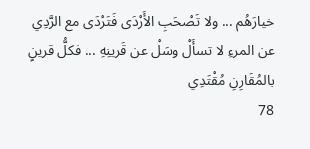خيارَهُم ... ولا تَصْحَبِ الأَرْدَى فَتَرْدَى مع الرَّدِي
عن المرءِ لا تسأَلْ وسَلْ عن قَرينِهِ ... فكلُّ قرينٍ بالمُقَارِنِ مُقْتَدِي
78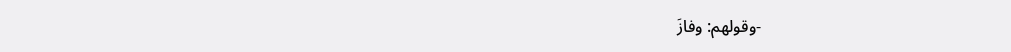-وقولهم: وفازَ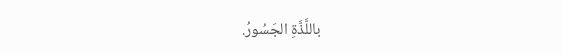باللَّذَّةِ الجَسُورُ.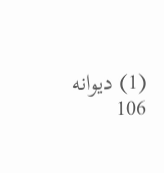(1) ديوانه 106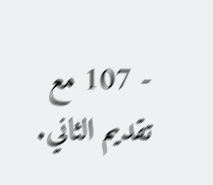- 107 مع تقديم الثاني.